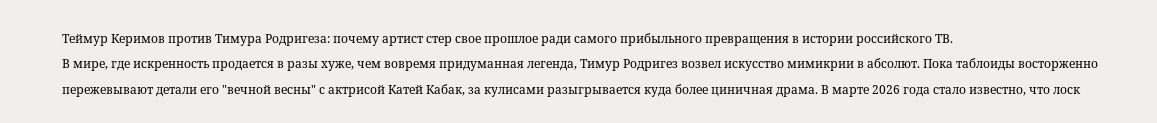Теймур Керимов против Тимура Родригеза: почему артист стер свое прошлое ради самого прибыльного превращения в истории российского ТВ.
В мире, где искренность продается в разы хуже, чем вовремя придуманная легенда, Тимур Родригез возвел искусство мимикрии в абсолют. Пока таблоиды восторженно пережевывают детали его "вечной весны" с актрисой Катей Кабак, за кулисами разыгрывается куда более циничная драма. В марте 2026 года стало известно, что лоск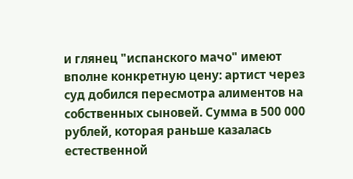и глянец "испанского мачо" имеют вполне конкретную цену: артист через суд добился пересмотра алиментов на собственных сыновей. Сумма в 500 000 рублей, которая раньше казалась естественной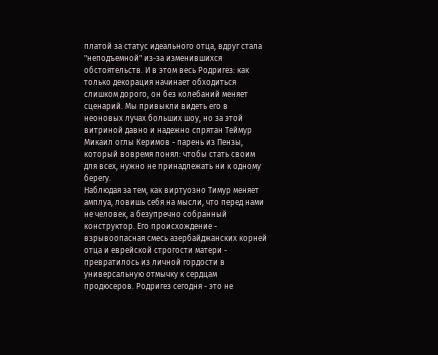платой за статус идеального отца, вдруг стала "неподъемной" из-за изменившихся обстоятельств. И в этом весь Родригез: как только декорация начинает обходиться слишком дорого, он без колебаний меняет сценарий. Мы привыкли видеть его в неоновых лучах больших шоу, но за этой витриной давно и надежно спрятан Теймур Микаил оглы Керимов - парень из Пензы, который вовремя понял: чтобы стать своим для всех, нужно не принадлежать ни к одному берегу.
Наблюдая за тем, как виртуозно Тимур меняет амплуа, ловишь себя на мысли, что перед нами не человек, а безупречно собранный конструктор. Его происхождение - взрывоопасная смесь азербайджанских корней отца и еврейской строгости матери - превратилось из личной гордости в универсальную отмычку к сердцам продюсеров. Родригез сегодня - это не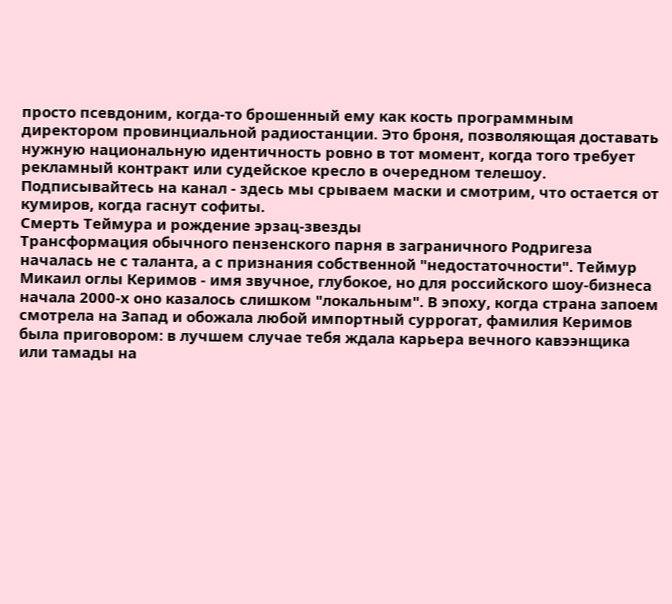просто псевдоним, когда-то брошенный ему как кость программным директором провинциальной радиостанции. Это броня, позволяющая доставать нужную национальную идентичность ровно в тот момент, когда того требует рекламный контракт или судейское кресло в очередном телешоу.
Подписывайтесь на канал - здесь мы срываем маски и смотрим, что остается от кумиров, когда гаснут софиты.
Смерть Теймура и рождение эрзац-звезды
Трансформация обычного пензенского парня в заграничного Родригеза началась не с таланта, а с признания собственной "недостаточности". Теймур Микаил оглы Керимов - имя звучное, глубокое, но для российского шоу-бизнеса начала 2000-х оно казалось слишком "локальным". В эпоху, когда страна запоем смотрела на Запад и обожала любой импортный суррогат, фамилия Керимов была приговором: в лучшем случае тебя ждала карьера вечного кавээнщика или тамады на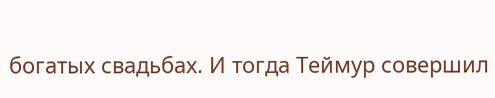богатых свадьбах. И тогда Теймур совершил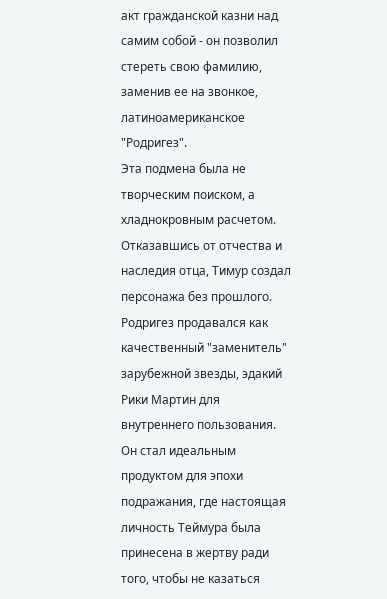акт гражданской казни над самим собой - он позволил стереть свою фамилию, заменив ее на звонкое, латиноамериканское "Родригез".
Эта подмена была не творческим поиском, а хладнокровным расчетом. Отказавшись от отчества и наследия отца, Тимур создал персонажа без прошлого. Родригез продавался как качественный "заменитель" зарубежной звезды, эдакий Рики Мартин для внутреннего пользования. Он стал идеальным продуктом для эпохи подражания, где настоящая личность Теймура была принесена в жертву ради того, чтобы не казаться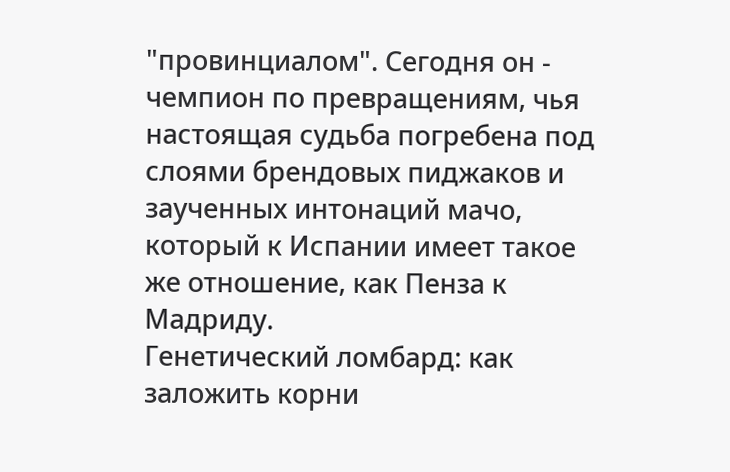"провинциалом". Сегодня он - чемпион по превращениям, чья настоящая судьба погребена под слоями брендовых пиджаков и заученных интонаций мачо, который к Испании имеет такое же отношение, как Пенза к Мадриду.
Генетический ломбард: как заложить корни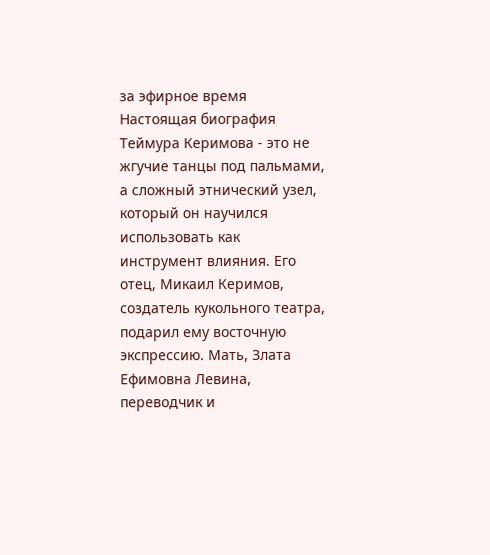за эфирное время
Настоящая биография Теймура Керимова - это не жгучие танцы под пальмами, а сложный этнический узел, который он научился использовать как инструмент влияния. Его отец, Микаил Керимов, создатель кукольного театра, подарил ему восточную экспрессию. Мать, Злата Ефимовна Левина, переводчик и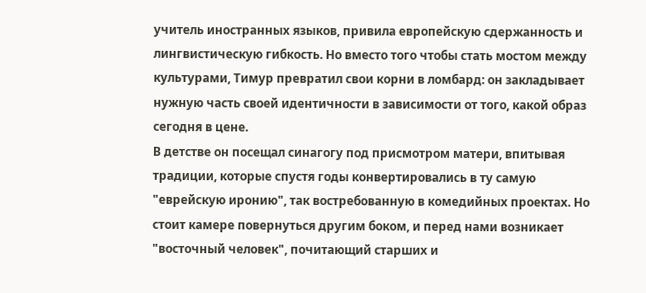учитель иностранных языков, привила европейскую сдержанность и лингвистическую гибкость. Но вместо того чтобы стать мостом между культурами, Тимур превратил свои корни в ломбард: он закладывает нужную часть своей идентичности в зависимости от того, какой образ сегодня в цене.
В детстве он посещал синагогу под присмотром матери, впитывая традиции, которые спустя годы конвертировались в ту самую "еврейскую иронию", так востребованную в комедийных проектах. Но стоит камере повернуться другим боком, и перед нами возникает "восточный человек", почитающий старших и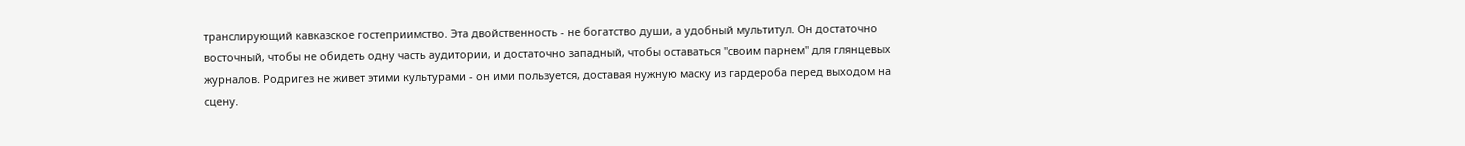транслирующий кавказское гостеприимство. Эта двойственность - не богатство души, а удобный мультитул. Он достаточно восточный, чтобы не обидеть одну часть аудитории, и достаточно западный, чтобы оставаться "своим парнем" для глянцевых журналов. Родригез не живет этими культурами - он ими пользуется, доставая нужную маску из гардероба перед выходом на сцену.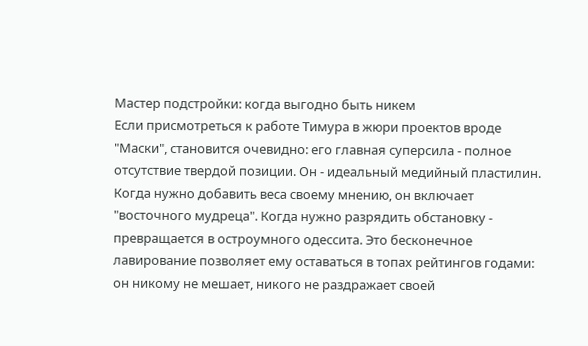Мастер подстройки: когда выгодно быть никем
Если присмотреться к работе Тимура в жюри проектов вроде "Маски", становится очевидно: его главная суперсила - полное отсутствие твердой позиции. Он - идеальный медийный пластилин. Когда нужно добавить веса своему мнению, он включает "восточного мудреца". Когда нужно разрядить обстановку - превращается в остроумного одессита. Это бесконечное лавирование позволяет ему оставаться в топах рейтингов годами: он никому не мешает, никого не раздражает своей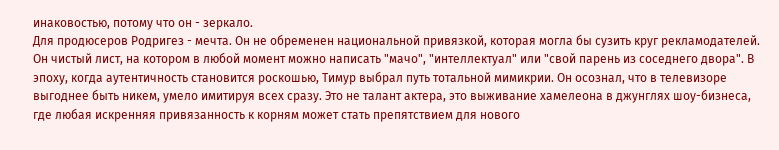инаковостью, потому что он - зеркало.
Для продюсеров Родригез - мечта. Он не обременен национальной привязкой, которая могла бы сузить круг рекламодателей. Он чистый лист, на котором в любой момент можно написать "мачо", "интеллектуал" или "свой парень из соседнего двора". В эпоху, когда аутентичность становится роскошью, Тимур выбрал путь тотальной мимикрии. Он осознал, что в телевизоре выгоднее быть никем, умело имитируя всех сразу. Это не талант актера, это выживание хамелеона в джунглях шоу-бизнеса, где любая искренняя привязанность к корням может стать препятствием для нового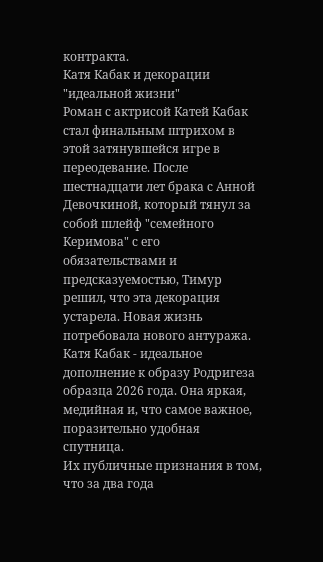контракта.
Катя Кабак и декорации "идеальной жизни"
Роман с актрисой Катей Кабак стал финальным штрихом в этой затянувшейся игре в переодевание. После шестнадцати лет брака с Анной Девочкиной, который тянул за собой шлейф "семейного Керимова" с его обязательствами и предсказуемостью, Тимур решил, что эта декорация устарела. Новая жизнь потребовала нового антуража. Катя Кабак - идеальное дополнение к образу Родригеза образца 2026 года. Она яркая, медийная и, что самое важное, поразительно удобная спутница.
Их публичные признания в том, что за два года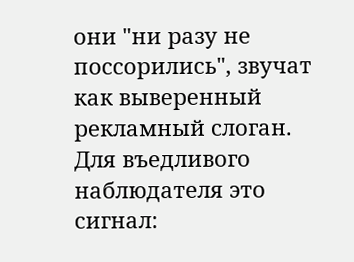они "ни разу не поссорились", звучат как выверенный рекламный слоган. Для въедливого наблюдателя это сигнал: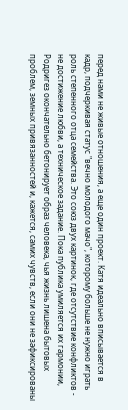перед нами не живые отношения, а еще один проект. Катя идеально вписывается в кадр, подчеркивая статус "вечно молодого мачо", которому больше не нужно играть роль степенного отца семейства. Это союз двух картинок, где отсутствие конфликтов - не достижение любви, а техническое задание. Пока публика умиляется их гармонии, Родригез окончательно бетонирует образ человека, чья жизнь лишена бытовых проблем, земных привязанностей и, кажется, самих чувств, если они не зафиксированы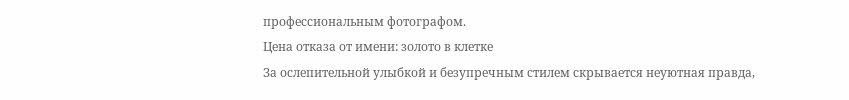профессиональным фотографом.
Цена отказа от имени: золото в клетке
За ослепительной улыбкой и безупречным стилем скрывается неуютная правда,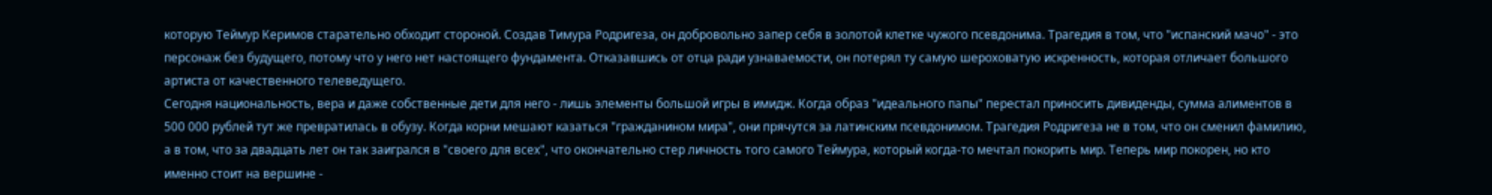которую Теймур Керимов старательно обходит стороной. Создав Тимура Родригеза, он добровольно запер себя в золотой клетке чужого псевдонима. Трагедия в том, что "испанский мачо" - это персонаж без будущего, потому что у него нет настоящего фундамента. Отказавшись от отца ради узнаваемости, он потерял ту самую шероховатую искренность, которая отличает большого артиста от качественного телеведущего.
Сегодня национальность, вера и даже собственные дети для него - лишь элементы большой игры в имидж. Когда образ "идеального папы" перестал приносить дивиденды, сумма алиментов в 500 000 рублей тут же превратилась в обузу. Когда корни мешают казаться "гражданином мира", они прячутся за латинским псевдонимом. Трагедия Родригеза не в том, что он сменил фамилию, а в том, что за двадцать лет он так заигрался в "своего для всех", что окончательно стер личность того самого Теймура, который когда-то мечтал покорить мир. Теперь мир покорен, но кто именно стоит на вершине -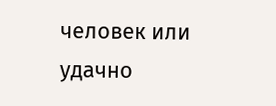человек или удачно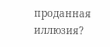проданная иллюзия?